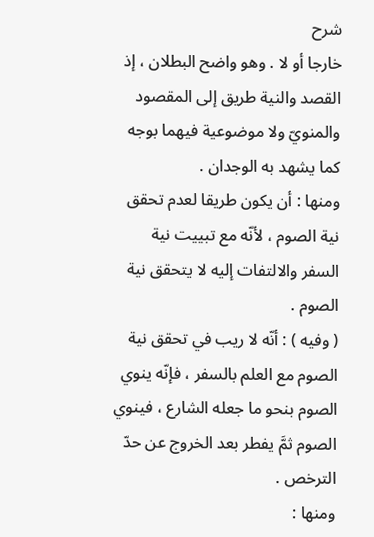شرح
خارجا أو لا . وهو واضح البطلان ، إذ القصد والنية طريق إلى المقصود والمنويّ ولا موضوعية فيهما بوجه كما يشهد به الوجدان .
ومنها : أن يكون طريقا لعدم تحقق نية الصوم ، لأنّه مع تبييت نية السفر والالتفات إليه لا يتحقق نية الصوم .
( وفيه ) : أنّه لا ريب في تحقق نية الصوم مع العلم بالسفر ، فإنّه ينوي الصوم بنحو ما جعله الشارع ، فينوي الصوم ثمَّ يفطر بعد الخروج عن حدّ الترخص .
ومنها :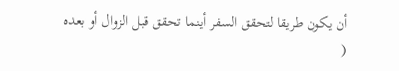أن يكون طريقا لتحقق السفر أينما تحقق قبل الزوال أو بعده
(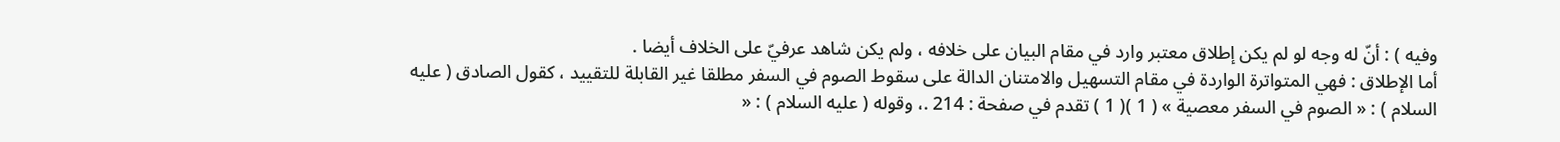وفيه ) : أنّ له وجه لو لم يكن إطلاق معتبر وارد في مقام البيان على خلافه ، ولم يكن شاهد عرفيّ على الخلاف أيضا .
أما الإطلاق : فهي المتواترة الواردة في مقام التسهيل والامتنان الدالة على سقوط الصوم في السفر مطلقا غير القابلة للتقييد ، كقول الصادق ( عليه السلام ) : « الصوم في السفر معصية » ( 1 )( 1 ) تقدم في صفحة : 214 .، وقوله ( عليه السلام ) : «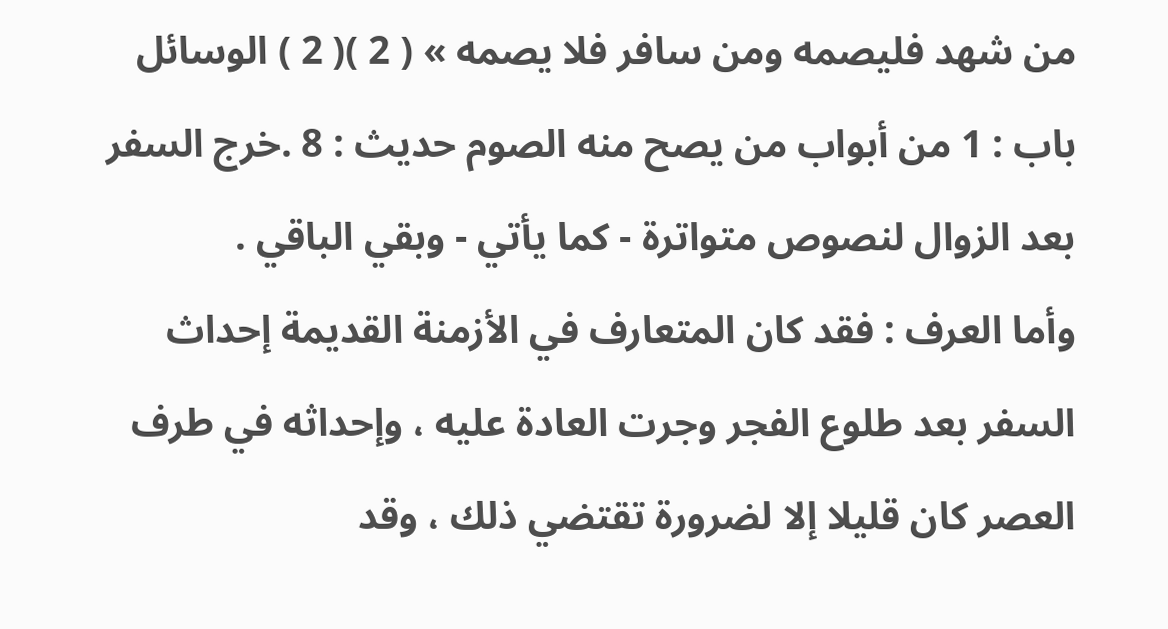من شهد فليصمه ومن سافر فلا يصمه » ( 2 )( 2 ) الوسائل باب : 1 من أبواب من يصح منه الصوم حديث : 8 .خرج السفر بعد الزوال لنصوص متواترة - كما يأتي - وبقي الباقي .
وأما العرف : فقد كان المتعارف في الأزمنة القديمة إحداث السفر بعد طلوع الفجر وجرت العادة عليه ، وإحداثه في طرف العصر كان قليلا إلا لضرورة تقتضي ذلك ، وقد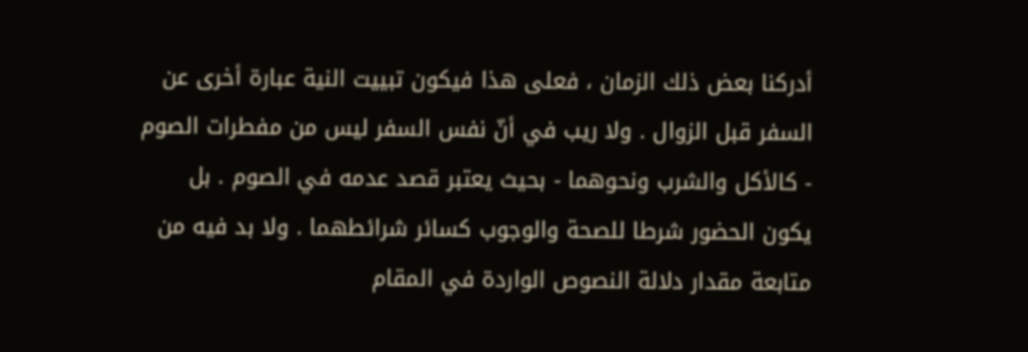أدركنا بعض ذلك الزمان ، فعلى هذا فيكون تبييت النية عبارة أخرى عن السفر قبل الزوال . ولا ريب في أنّ نفس السفر ليس من مفطرات الصوم - كالأكل والشرب ونحوهما - بحيث يعتبر قصد عدمه في الصوم . بل يكون الحضور شرطا للصحة والوجوب كسائر شرائطهما . ولا بد فيه من متابعة مقدار دلالة النصوص الواردة في المقام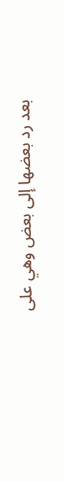بعد رد بعضها إلى بعض وهي على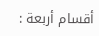أقسام أربعة :